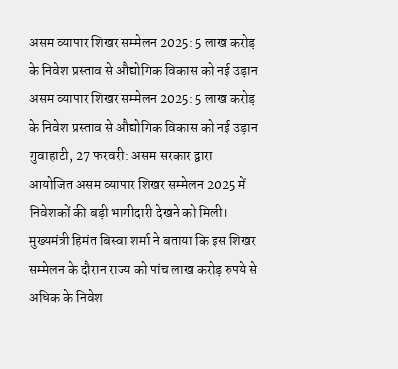असम व्यापार शिखर सम्मेलन 2025: 5 लाख करोड़ के निवेश प्रस्ताव से औद्योगिक विकास को नई उड़ान
असम व्यापार शिखर सम्मेलन 2025: 5 लाख करोड़ के निवेश प्रस्ताव से औद्योगिक विकास को नई उड़ान
गुवाहाटी, 27 फरवरी: असम सरकार द्वारा आयोजित असम व्यापार शिखर सम्मेलन 2025 में निवेशकों की बड़ी भागीदारी देखने को मिली। मुख्यमंत्री हिमंत बिस्वा शर्मा ने बताया कि इस शिखर सम्मेलन के दौरान राज्य को पांच लाख करोड़ रुपये से अधिक के निवेश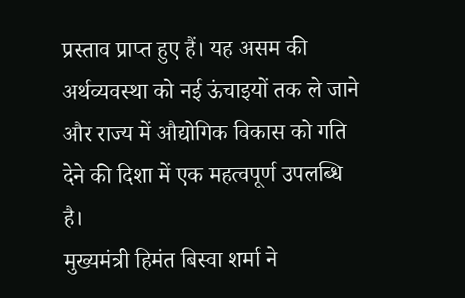प्रस्ताव प्राप्त हुए हैं। यह असम की अर्थव्यवस्था को नई ऊंचाइयों तक ले जाने और राज्य में औद्योगिक विकास को गति देने की दिशा में एक महत्वपूर्ण उपलब्धि है।
मुख्यमंत्री हिमंत बिस्वा शर्मा ने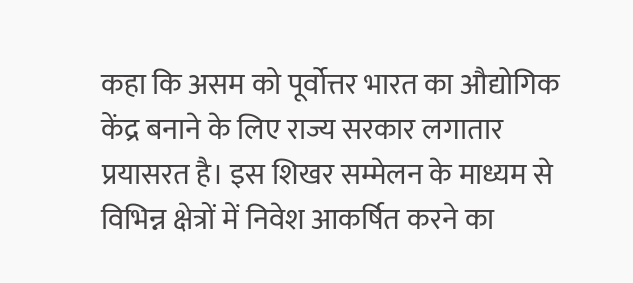कहा कि असम को पूर्वोत्तर भारत का औद्योगिक केंद्र बनाने के लिए राज्य सरकार लगातार प्रयासरत है। इस शिखर सम्मेलन के माध्यम से विभिन्न क्षेत्रों में निवेश आकर्षित करने का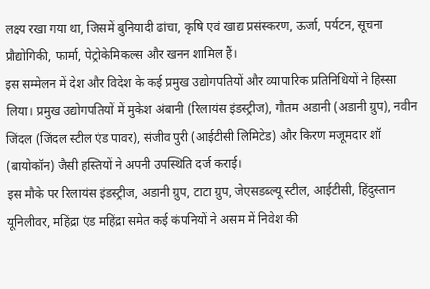लक्ष्य रखा गया था, जिसमें बुनियादी ढांचा, कृषि एवं खाद्य प्रसंस्करण, ऊर्जा, पर्यटन, सूचना प्रौद्योगिकी, फार्मा, पेट्रोकेमिकल्स और खनन शामिल हैं।
इस सम्मेलन में देश और विदेश के कई प्रमुख उद्योगपतियों और व्यापारिक प्रतिनिधियों ने हिस्सा लिया। प्रमुख उद्योगपतियों में मुकेश अंबानी (रिलायंस इंडस्ट्रीज), गौतम अडानी (अडानी ग्रुप), नवीन जिंदल (जिंदल स्टील एंड पावर), संजीव पुरी (आईटीसी लिमिटेड) और किरण मजूमदार शॉ (बायोकॉन) जैसी हस्तियों ने अपनी उपस्थिति दर्ज कराई।
इस मौके पर रिलायंस इंडस्ट्रीज, अडानी ग्रुप, टाटा ग्रुप, जेएसडब्ल्यू स्टील, आईटीसी, हिंदुस्तान यूनिलीवर, महिंद्रा एंड महिंद्रा समेत कई कंपनियों ने असम में निवेश की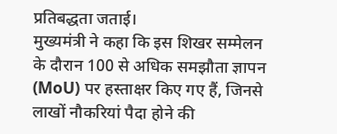प्रतिबद्धता जताई।
मुख्यमंत्री ने कहा कि इस शिखर सम्मेलन के दौरान 100 से अधिक समझौता ज्ञापन (MoU) पर हस्ताक्षर किए गए हैं, जिनसे लाखों नौकरियां पैदा होने की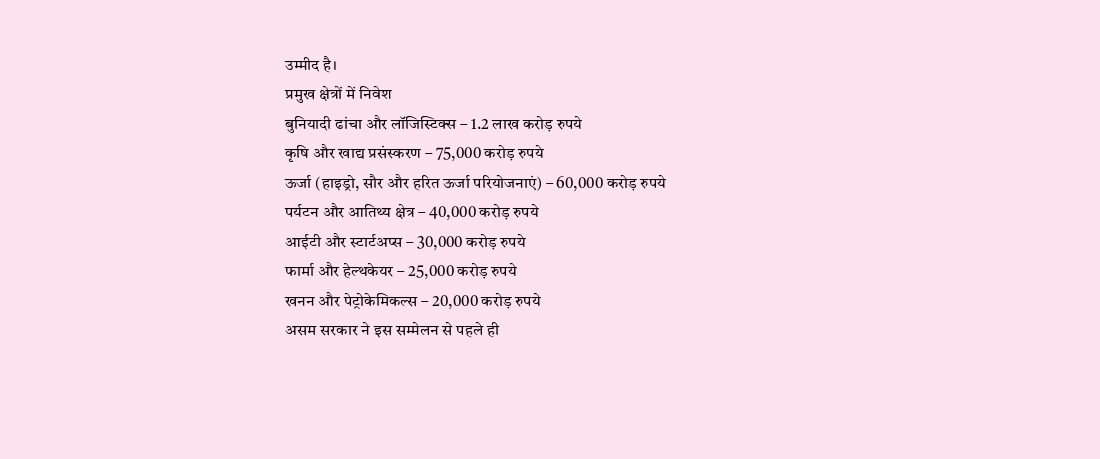उम्मीद है।
प्रमुख क्षेत्रों में निवेश
बुनियादी ढांचा और लॉजिस्टिक्स – 1.2 लाख करोड़ रुपये
कृषि और खाद्य प्रसंस्करण – 75,000 करोड़ रुपये
ऊर्जा (हाइड्रो, सौर और हरित ऊर्जा परियोजनाएं) – 60,000 करोड़ रुपये
पर्यटन और आतिथ्य क्षेत्र – 40,000 करोड़ रुपये
आईटी और स्टार्टअप्स – 30,000 करोड़ रुपये
फार्मा और हेल्थकेयर – 25,000 करोड़ रुपये
खनन और पेट्रोकेमिकल्स – 20,000 करोड़ रुपये
असम सरकार ने इस सम्मेलन से पहले ही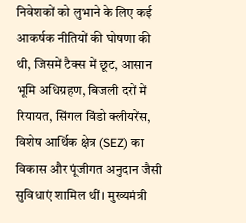निवेशकों को लुभाने के लिए कई आकर्षक नीतियों की घोषणा की थी, जिसमें टैक्स में छूट, आसान भूमि अधिग्रहण, बिजली दरों में रियायत, सिंगल विंडो क्लीयरेंस, विशेष आर्थिक क्षेत्र (SEZ) का विकास और पूंजीगत अनुदान जैसी सुविधाएं शामिल थीं। मुख्यमंत्री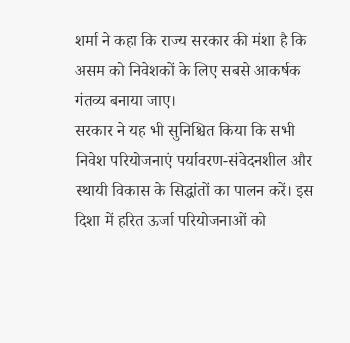शर्मा ने कहा कि राज्य सरकार की मंशा है कि असम को निवेशकों के लिए सबसे आकर्षक गंतव्य बनाया जाए।
सरकार ने यह भी सुनिश्चित किया कि सभी निवेश परियोजनाएं पर्यावरण-संवेदनशील और स्थायी विकास के सिद्धांतों का पालन करें। इस दिशा में हरित ऊर्जा परियोजनाओं को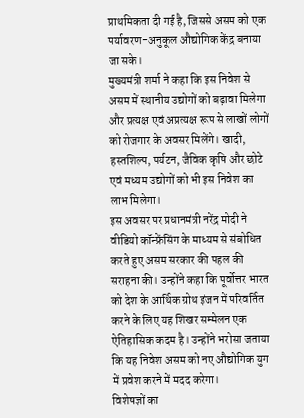प्राथमिकता दी गई है, जिससे असम को एक पर्यावरण-अनुकूल औद्योगिक केंद्र बनाया जा सके।
मुख्यमंत्री शर्मा ने कहा कि इस निवेश से असम में स्थानीय उद्योगों को बढ़ावा मिलेगा और प्रत्यक्ष एवं अप्रत्यक्ष रूप से लाखों लोगों को रोजगार के अवसर मिलेंगे। खादी, हस्तशिल्प, पर्यटन, जैविक कृषि और छोटे एवं मध्यम उद्योगों को भी इस निवेश का लाभ मिलेगा।
इस अवसर पर प्रधानमंत्री नरेंद्र मोदी ने वीडियो कॉन्फ्रेंसिंग के माध्यम से संबोधित करते हुए असम सरकार की पहल की सराहना की। उन्होंने कहा कि पूर्वोत्तर भारत को देश के आर्थिक ग्रोथ इंजन में परिवर्तित करने के लिए यह शिखर सम्मेलन एक ऐतिहासिक कदम है। उन्होंने भरोसा जताया कि यह निवेश असम को नए औद्योगिक युग में प्रवेश करने में मदद करेगा।
विशेषज्ञों का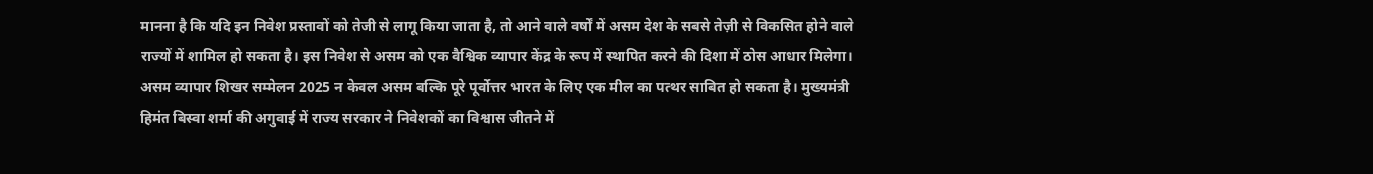मानना है कि यदि इन निवेश प्रस्तावों को तेजी से लागू किया जाता है, तो आने वाले वर्षों में असम देश के सबसे तेज़ी से विकसित होने वाले राज्यों में शामिल हो सकता है। इस निवेश से असम को एक वैश्विक व्यापार केंद्र के रूप में स्थापित करने की दिशा में ठोस आधार मिलेगा।
असम व्यापार शिखर सम्मेलन 2025 न केवल असम बल्कि पूरे पूर्वोत्तर भारत के लिए एक मील का पत्थर साबित हो सकता है। मुख्यमंत्री हिमंत बिस्वा शर्मा की अगुवाई में राज्य सरकार ने निवेशकों का विश्वास जीतने में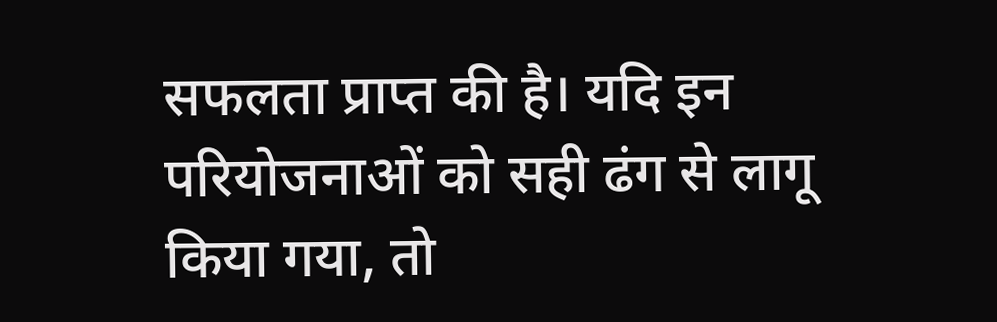सफलता प्राप्त की है। यदि इन परियोजनाओं को सही ढंग से लागू किया गया, तो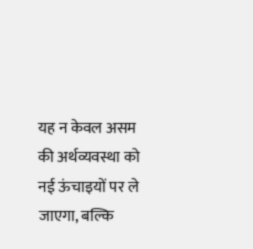यह न केवल असम की अर्थव्यवस्था को नई ऊंचाइयों पर ले जाएगा, बल्कि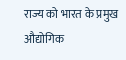राज्य को भारत के प्रमुख औद्योगिक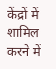केंद्रों में शामिल करने में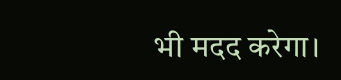भी मदद करेगा।